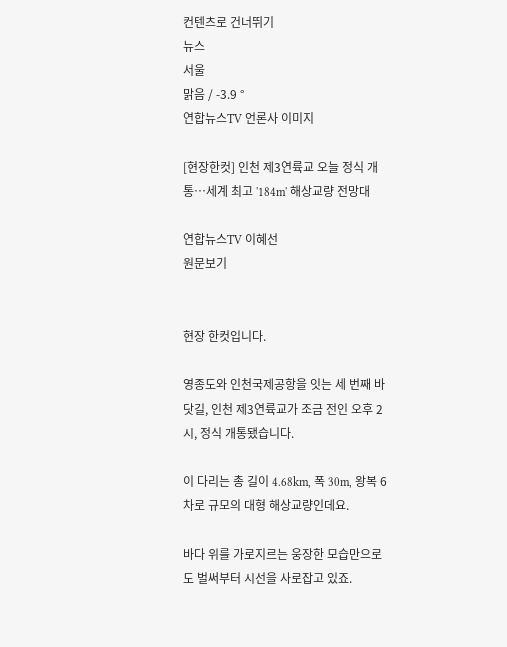컨텐츠로 건너뛰기
뉴스
서울
맑음 / -3.9 °
연합뉴스TV 언론사 이미지

[현장한컷] 인천 제3연륙교 오늘 정식 개통…세계 최고 '184m' 해상교량 전망대

연합뉴스TV 이혜선
원문보기


현장 한컷입니다.

영종도와 인천국제공항을 잇는 세 번째 바닷길, 인천 제3연륙교가 조금 전인 오후 2시, 정식 개통됐습니다.

이 다리는 총 길이 4.68km, 폭 30m, 왕복 6차로 규모의 대형 해상교량인데요.

바다 위를 가로지르는 웅장한 모습만으로도 벌써부터 시선을 사로잡고 있죠.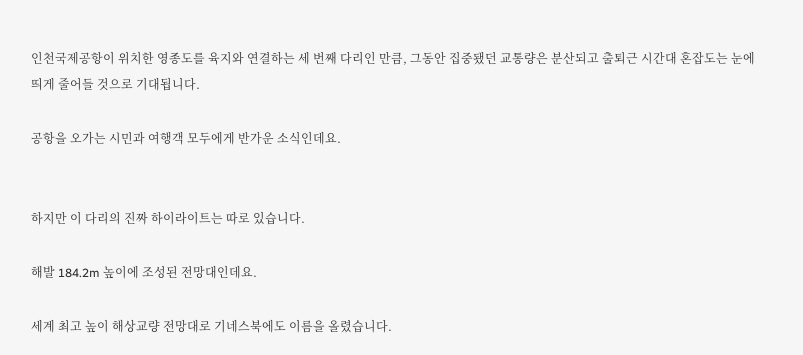인천국제공항이 위치한 영종도를 육지와 연결하는 세 번째 다리인 만큼, 그동안 집중됐던 교통량은 분산되고 출퇴근 시간대 혼잡도는 눈에 띄게 줄어들 것으로 기대됩니다.

공항을 오가는 시민과 여행객 모두에게 반가운 소식인데요.


하지만 이 다리의 진짜 하이라이트는 따로 있습니다.

해발 184.2m 높이에 조성된 전망대인데요.

세계 최고 높이 해상교량 전망대로 기네스북에도 이름을 올렸습니다.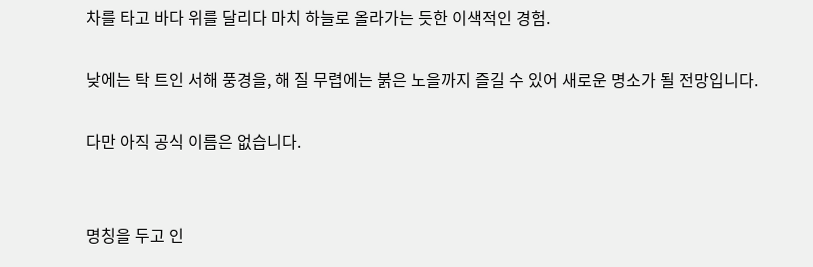차를 타고 바다 위를 달리다 마치 하늘로 올라가는 듯한 이색적인 경험.

낮에는 탁 트인 서해 풍경을, 해 질 무렵에는 붉은 노을까지 즐길 수 있어 새로운 명소가 될 전망입니다.

다만 아직 공식 이름은 없습니다.


명칭을 두고 인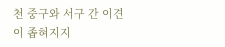천 중구와 서구 간 이견이 좁혀지지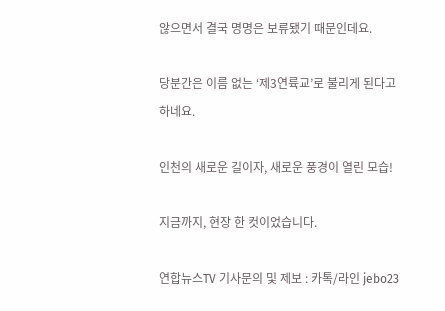않으면서 결국 명명은 보류됐기 때문인데요.

당분간은 이름 없는 ‘제3연륙교’로 불리게 된다고 하네요.

인천의 새로운 길이자, 새로운 풍경이 열린 모습!

지금까지, 현장 한 컷이었습니다.

연합뉴스TV 기사문의 및 제보 : 카톡/라인 jebo23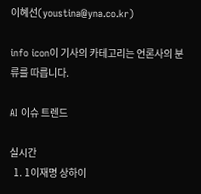이혜선(youstina@yna.co.kr)

info icon이 기사의 카테고리는 언론사의 분류를 따릅니다.

AI 이슈 트렌드

실시간
  1. 1이재명 상하이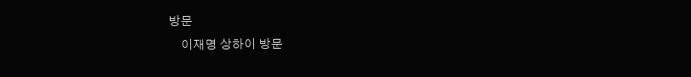방문
    이재명 상하이 방문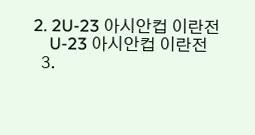2. 2U-23 아시안컵 이란전
    U-23 아시안컵 이란전
  3.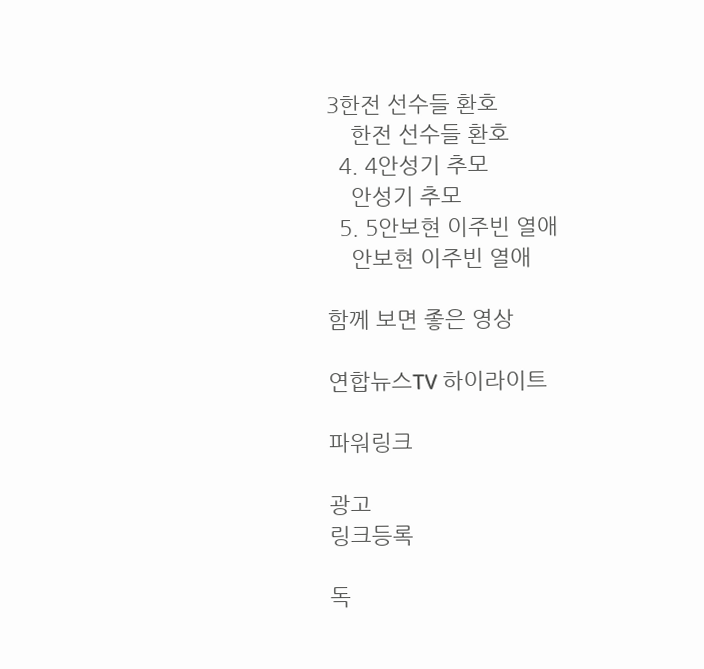3한전 선수들 환호
    한전 선수들 환호
  4. 4안성기 추모
    안성기 추모
  5. 5안보현 이주빈 열애
    안보현 이주빈 열애

함께 보면 좋은 영상

연합뉴스TV 하이라이트

파워링크

광고
링크등록

독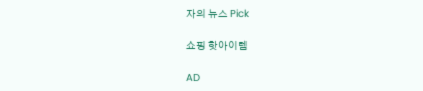자의 뉴스 Pick

쇼핑 핫아이템

AD